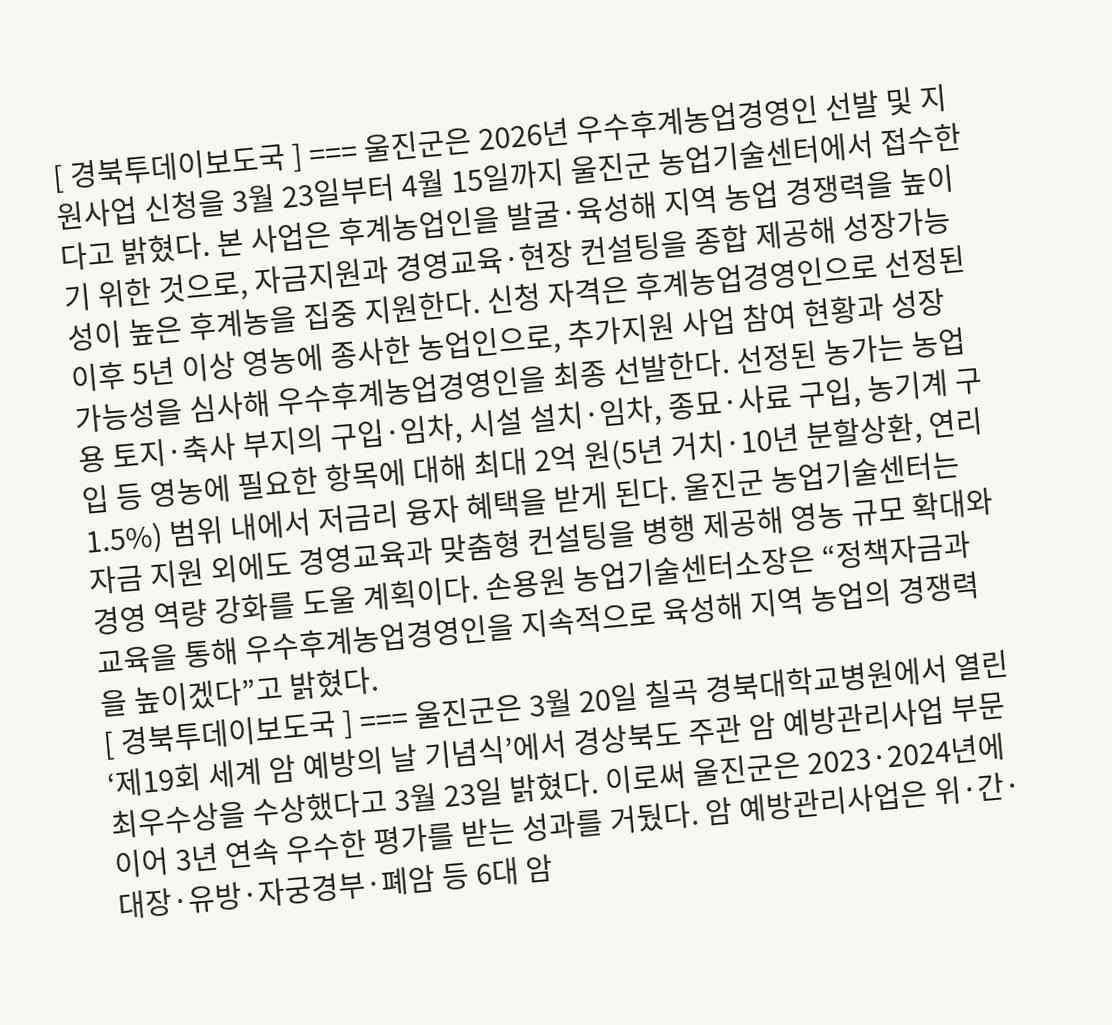[ 경북투데이보도국 ] === 울진군은 2026년 우수후계농업경영인 선발 및 지원사업 신청을 3월 23일부터 4월 15일까지 울진군 농업기술센터에서 접수한다고 밝혔다. 본 사업은 후계농업인을 발굴·육성해 지역 농업 경쟁력을 높이기 위한 것으로, 자금지원과 경영교육·현장 컨설팅을 종합 제공해 성장가능성이 높은 후계농을 집중 지원한다. 신청 자격은 후계농업경영인으로 선정된 이후 5년 이상 영농에 종사한 농업인으로, 추가지원 사업 참여 현황과 성장 가능성을 심사해 우수후계농업경영인을 최종 선발한다. 선정된 농가는 농업용 토지·축사 부지의 구입·임차, 시설 설치·임차, 종묘·사료 구입, 농기계 구입 등 영농에 필요한 항목에 대해 최대 2억 원(5년 거치·10년 분할상환, 연리 1.5%) 범위 내에서 저금리 융자 혜택을 받게 된다. 울진군 농업기술센터는 자금 지원 외에도 경영교육과 맞춤형 컨설팅을 병행 제공해 영농 규모 확대와 경영 역량 강화를 도울 계획이다. 손용원 농업기술센터소장은 “정책자금과 교육을 통해 우수후계농업경영인을 지속적으로 육성해 지역 농업의 경쟁력을 높이겠다”고 밝혔다.
[ 경북투데이보도국 ] === 울진군은 3월 20일 칠곡 경북대학교병원에서 열린 ‘제19회 세계 암 예방의 날 기념식’에서 경상북도 주관 암 예방관리사업 부문 최우수상을 수상했다고 3월 23일 밝혔다. 이로써 울진군은 2023·2024년에 이어 3년 연속 우수한 평가를 받는 성과를 거뒀다. 암 예방관리사업은 위·간·대장·유방·자궁경부·폐암 등 6대 암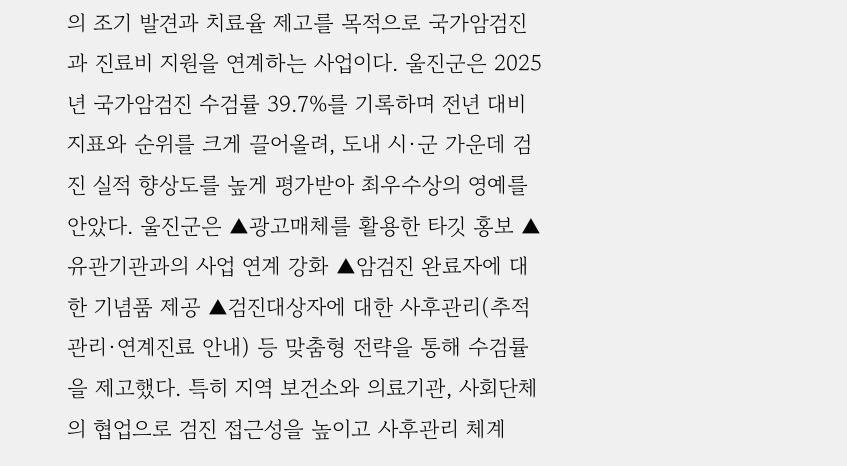의 조기 발견과 치료율 제고를 목적으로 국가암검진과 진료비 지원을 연계하는 사업이다. 울진군은 2025년 국가암검진 수검률 39.7%를 기록하며 전년 대비 지표와 순위를 크게 끌어올려, 도내 시·군 가운데 검진 실적 향상도를 높게 평가받아 최우수상의 영예를 안았다. 울진군은 ▲광고매체를 활용한 타깃 홍보 ▲유관기관과의 사업 연계 강화 ▲암검진 완료자에 대한 기념품 제공 ▲검진대상자에 대한 사후관리(추적관리·연계진료 안내) 등 맞춤형 전략을 통해 수검률을 제고했다. 특히 지역 보건소와 의료기관, 사회단체의 협업으로 검진 접근성을 높이고 사후관리 체계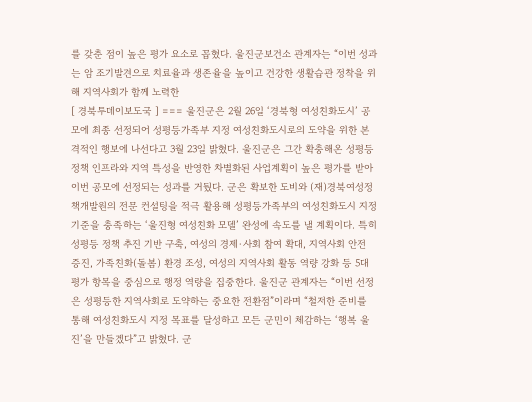를 갖춘 점이 높은 평가 요소로 꼽혔다. 울진군보건소 관계자는 “이번 성과는 암 조기발견으로 치료율과 생존율을 높이고 건강한 생활습관 정착을 위해 지역사회가 함께 노력한
[ 경북투데이보도국 ] === 울진군은 2월 26일 ‘경북형 여성친화도시’ 공모에 최종 선정되어 성평등가족부 지정 여성친화도시로의 도약을 위한 본격적인 행보에 나선다고 3월 23일 밝혔다. 울진군은 그간 확충해온 성평등 정책 인프라와 지역 특성을 반영한 차별화된 사업계획이 높은 평가를 받아 이번 공모에 선정되는 성과를 거뒀다. 군은 확보한 도비와 (재)경북여성정책개발원의 전문 컨설팅을 적극 활용해 성평등가족부의 여성친화도시 지정 기준을 충족하는 ‘울진형 여성친화 모델’ 완성에 속도를 낼 계획이다. 특히 성평등 정책 추진 기반 구축, 여성의 경제·사회 참여 확대, 지역사회 안전 증진, 가족친화(돌봄) 환경 조성, 여성의 지역사회 활동 역량 강화 등 5대 평가 항목을 중심으로 행정 역량을 집중한다. 울진군 관계자는 “이번 선정은 성평등한 지역사회로 도약하는 중요한 전환점”이라며 “철저한 준비를 통해 여성친화도시 지정 목표를 달성하고 모든 군민이 체감하는 ‘행복 울진’을 만들겠다”고 밝혔다. 군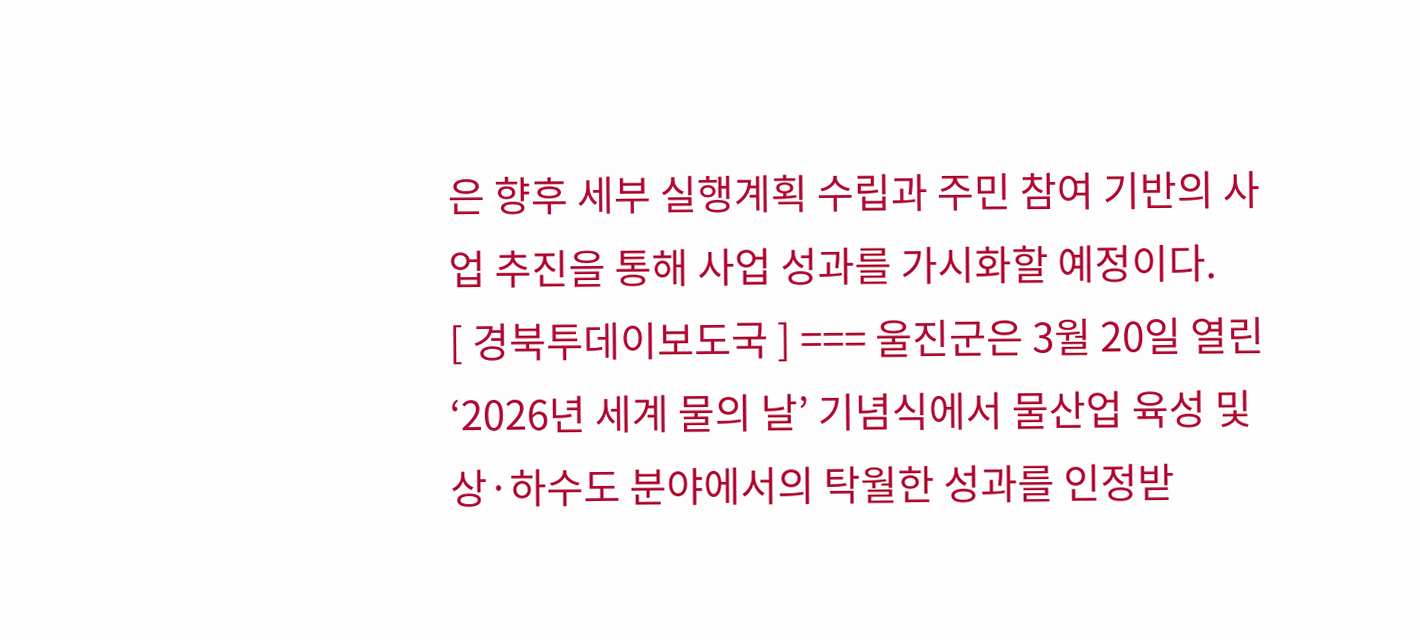은 향후 세부 실행계획 수립과 주민 참여 기반의 사업 추진을 통해 사업 성과를 가시화할 예정이다.
[ 경북투데이보도국 ] === 울진군은 3월 20일 열린 ‘2026년 세계 물의 날’ 기념식에서 물산업 육성 및 상·하수도 분야에서의 탁월한 성과를 인정받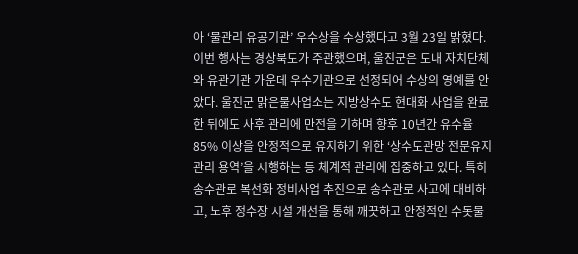아 ‘물관리 유공기관’ 우수상을 수상했다고 3월 23일 밝혔다. 이번 행사는 경상북도가 주관했으며, 울진군은 도내 자치단체와 유관기관 가운데 우수기관으로 선정되어 수상의 영예를 안았다. 울진군 맑은물사업소는 지방상수도 현대화 사업을 완료한 뒤에도 사후 관리에 만전을 기하며 향후 10년간 유수율 85% 이상을 안정적으로 유지하기 위한 ‘상수도관망 전문유지관리 용역’을 시행하는 등 체계적 관리에 집중하고 있다. 특히 송수관로 복선화 정비사업 추진으로 송수관로 사고에 대비하고, 노후 정수장 시설 개선을 통해 깨끗하고 안정적인 수돗물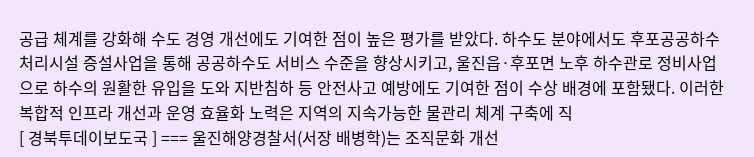공급 체계를 강화해 수도 경영 개선에도 기여한 점이 높은 평가를 받았다. 하수도 분야에서도 후포공공하수처리시설 증설사업을 통해 공공하수도 서비스 수준을 향상시키고, 울진읍·후포면 노후 하수관로 정비사업으로 하수의 원활한 유입을 도와 지반침하 등 안전사고 예방에도 기여한 점이 수상 배경에 포함됐다. 이러한 복합적 인프라 개선과 운영 효율화 노력은 지역의 지속가능한 물관리 체계 구축에 직
[ 경북투데이보도국 ] === 울진해양경찰서(서장 배병학)는 조직문화 개선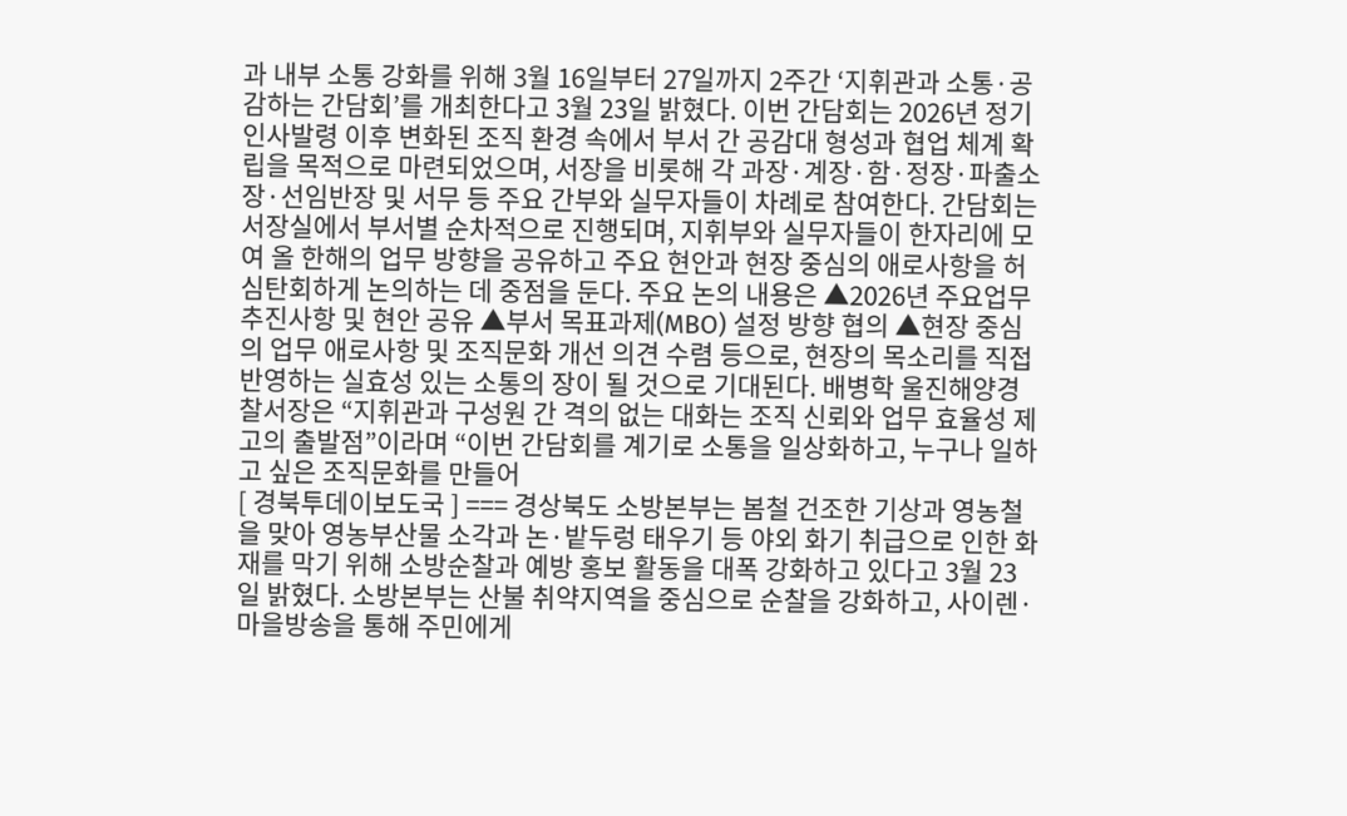과 내부 소통 강화를 위해 3월 16일부터 27일까지 2주간 ‘지휘관과 소통·공감하는 간담회’를 개최한다고 3월 23일 밝혔다. 이번 간담회는 2026년 정기 인사발령 이후 변화된 조직 환경 속에서 부서 간 공감대 형성과 협업 체계 확립을 목적으로 마련되었으며, 서장을 비롯해 각 과장·계장·함·정장·파출소장·선임반장 및 서무 등 주요 간부와 실무자들이 차례로 참여한다. 간담회는 서장실에서 부서별 순차적으로 진행되며, 지휘부와 실무자들이 한자리에 모여 올 한해의 업무 방향을 공유하고 주요 현안과 현장 중심의 애로사항을 허심탄회하게 논의하는 데 중점을 둔다. 주요 논의 내용은 ▲2026년 주요업무 추진사항 및 현안 공유 ▲부서 목표과제(MBO) 설정 방향 협의 ▲현장 중심의 업무 애로사항 및 조직문화 개선 의견 수렴 등으로, 현장의 목소리를 직접 반영하는 실효성 있는 소통의 장이 될 것으로 기대된다. 배병학 울진해양경찰서장은 “지휘관과 구성원 간 격의 없는 대화는 조직 신뢰와 업무 효율성 제고의 출발점”이라며 “이번 간담회를 계기로 소통을 일상화하고, 누구나 일하고 싶은 조직문화를 만들어
[ 경북투데이보도국 ] === 경상북도 소방본부는 봄철 건조한 기상과 영농철을 맞아 영농부산물 소각과 논·밭두렁 태우기 등 야외 화기 취급으로 인한 화재를 막기 위해 소방순찰과 예방 홍보 활동을 대폭 강화하고 있다고 3월 23일 밝혔다. 소방본부는 산불 취약지역을 중심으로 순찰을 강화하고, 사이렌·마을방송을 통해 주민에게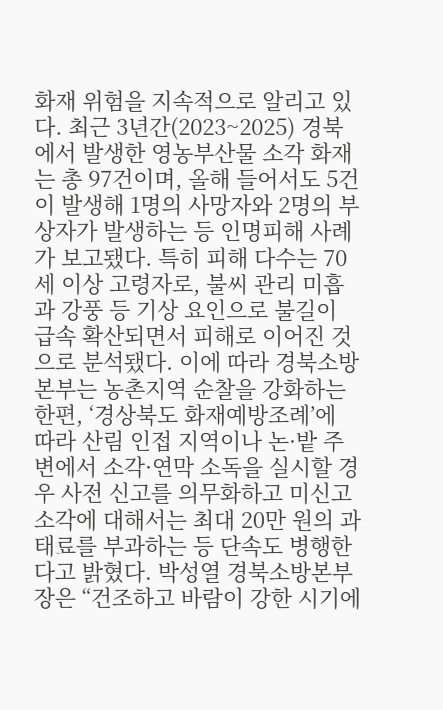화재 위험을 지속적으로 알리고 있다. 최근 3년간(2023~2025) 경북에서 발생한 영농부산물 소각 화재는 총 97건이며, 올해 들어서도 5건이 발생해 1명의 사망자와 2명의 부상자가 발생하는 등 인명피해 사례가 보고됐다. 특히 피해 다수는 70세 이상 고령자로, 불씨 관리 미흡과 강풍 등 기상 요인으로 불길이 급속 확산되면서 피해로 이어진 것으로 분석됐다. 이에 따라 경북소방본부는 농촌지역 순찰을 강화하는 한편, ‘경상북도 화재예방조례’에 따라 산림 인접 지역이나 논·밭 주변에서 소각·연막 소독을 실시할 경우 사전 신고를 의무화하고 미신고 소각에 대해서는 최대 20만 원의 과태료를 부과하는 등 단속도 병행한다고 밝혔다. 박성열 경북소방본부장은 “건조하고 바람이 강한 시기에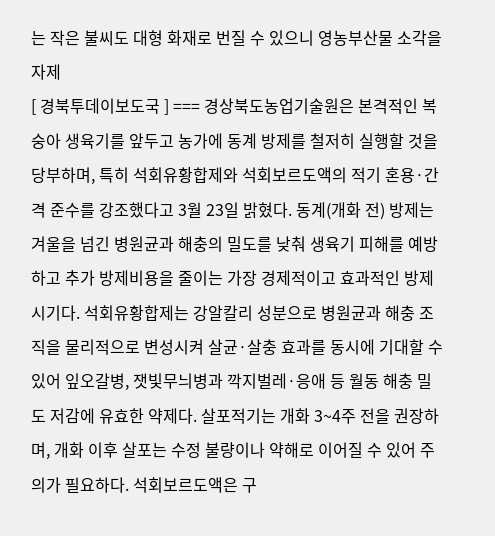는 작은 불씨도 대형 화재로 번질 수 있으니 영농부산물 소각을 자제
[ 경북투데이보도국 ] === 경상북도농업기술원은 본격적인 복숭아 생육기를 앞두고 농가에 동계 방제를 철저히 실행할 것을 당부하며, 특히 석회유황합제와 석회보르도액의 적기 혼용·간격 준수를 강조했다고 3월 23일 밝혔다. 동계(개화 전) 방제는 겨울을 넘긴 병원균과 해충의 밀도를 낮춰 생육기 피해를 예방하고 추가 방제비용을 줄이는 가장 경제적이고 효과적인 방제 시기다. 석회유황합제는 강알칼리 성분으로 병원균과 해충 조직을 물리적으로 변성시켜 살균·살충 효과를 동시에 기대할 수 있어 잎오갈병, 잿빛무늬병과 깍지벌레·응애 등 월동 해충 밀도 저감에 유효한 약제다. 살포적기는 개화 3~4주 전을 권장하며, 개화 이후 살포는 수정 불량이나 약해로 이어질 수 있어 주의가 필요하다. 석회보르도액은 구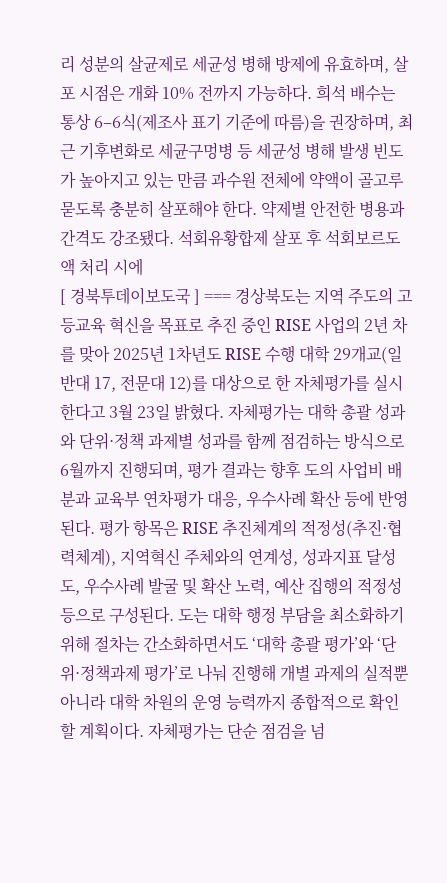리 성분의 살균제로 세균성 병해 방제에 유효하며, 살포 시점은 개화 10% 전까지 가능하다. 희석 배수는 통상 6–6식(제조사 표기 기준에 따름)을 권장하며, 최근 기후변화로 세균구멍병 등 세균성 병해 발생 빈도가 높아지고 있는 만큼 과수원 전체에 약액이 골고루 묻도록 충분히 살포해야 한다. 약제별 안전한 병용과 간격도 강조됐다. 석회유황합제 살포 후 석회보르도액 처리 시에
[ 경북투데이보도국 ] === 경상북도는 지역 주도의 고등교육 혁신을 목표로 추진 중인 RISE 사업의 2년 차를 맞아 2025년 1차년도 RISE 수행 대학 29개교(일반대 17, 전문대 12)를 대상으로 한 자체평가를 실시한다고 3월 23일 밝혔다. 자체평가는 대학 총괄 성과와 단위·정책 과제별 성과를 함께 점검하는 방식으로 6월까지 진행되며, 평가 결과는 향후 도의 사업비 배분과 교육부 연차평가 대응, 우수사례 확산 등에 반영된다. 평가 항목은 RISE 추진체계의 적정성(추진·협력체계), 지역혁신 주체와의 연계성, 성과지표 달성도, 우수사례 발굴 및 확산 노력, 예산 집행의 적정성 등으로 구성된다. 도는 대학 행정 부담을 최소화하기 위해 절차는 간소화하면서도 ‘대학 총괄 평가’와 ‘단위·정책과제 평가’로 나눠 진행해 개별 과제의 실적뿐 아니라 대학 차원의 운영 능력까지 종합적으로 확인할 계획이다. 자체평가는 단순 점검을 넘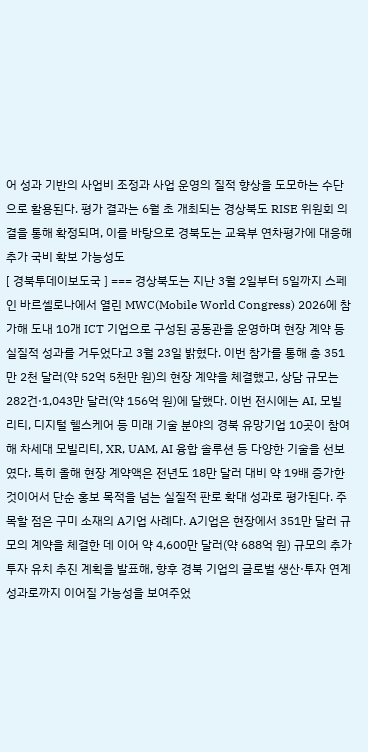어 성과 기반의 사업비 조정과 사업 운영의 질적 향상을 도모하는 수단으로 활용된다. 평가 결과는 6월 초 개최되는 경상북도 RISE 위원회 의결을 통해 확정되며, 이를 바탕으로 경북도는 교육부 연차평가에 대응해 추가 국비 확보 가능성도
[ 경북투데이보도국 ] === 경상북도는 지난 3월 2일부터 5일까지 스페인 바르셀로나에서 열린 MWC(Mobile World Congress) 2026에 참가해 도내 10개 ICT 기업으로 구성된 공동관을 운영하며 현장 계약 등 실질적 성과를 거두었다고 3월 23일 밝혔다. 이번 참가를 통해 총 351만 2천 달러(약 52억 5천만 원)의 현장 계약을 체결했고, 상담 규모는 282건·1,043만 달러(약 156억 원)에 달했다. 이번 전시에는 AI, 모빌리티, 디지털 헬스케어 등 미래 기술 분야의 경북 유망기업 10곳이 참여해 차세대 모빌리티, XR, UAM, AI 융합 솔루션 등 다양한 기술을 선보였다. 특히 올해 현장 계약액은 전년도 18만 달러 대비 약 19배 증가한 것이어서 단순 홍보 목적을 넘는 실질적 판로 확대 성과로 평가된다. 주목할 점은 구미 소재의 A기업 사례다. A기업은 현장에서 351만 달러 규모의 계약을 체결한 데 이어 약 4,600만 달러(약 688억 원) 규모의 추가 투자 유치 추진 계획을 발표해, 향후 경북 기업의 글로벌 생산·투자 연계 성과로까지 이어질 가능성을 보여주었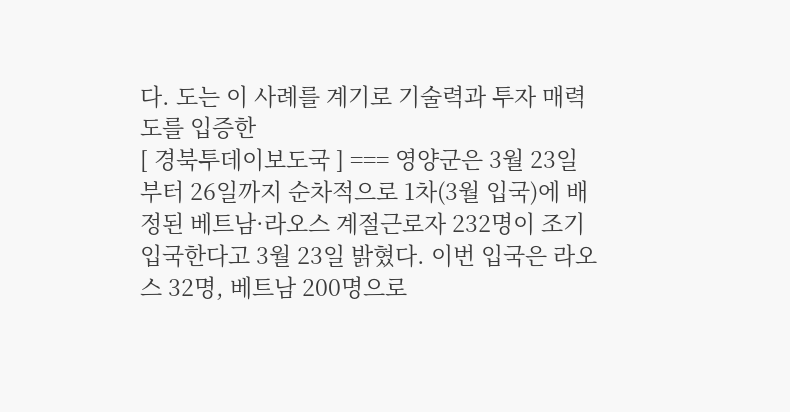다. 도는 이 사례를 계기로 기술력과 투자 매력도를 입증한
[ 경북투데이보도국 ] === 영양군은 3월 23일부터 26일까지 순차적으로 1차(3월 입국)에 배정된 베트남·라오스 계절근로자 232명이 조기 입국한다고 3월 23일 밝혔다. 이번 입국은 라오스 32명, 베트남 200명으로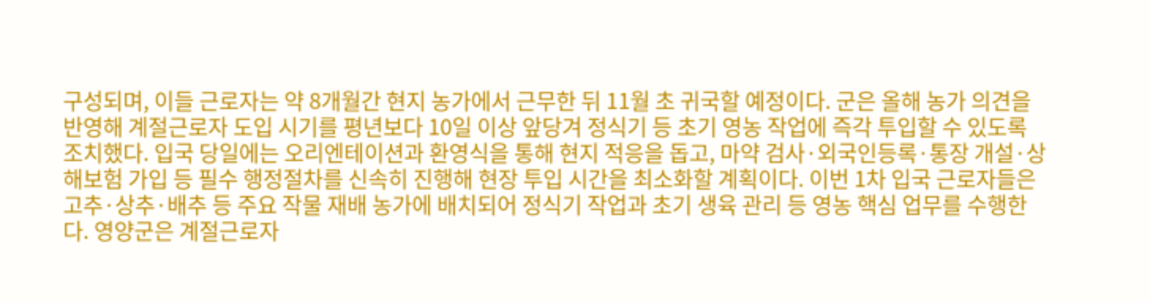구성되며, 이들 근로자는 약 8개월간 현지 농가에서 근무한 뒤 11월 초 귀국할 예정이다. 군은 올해 농가 의견을 반영해 계절근로자 도입 시기를 평년보다 10일 이상 앞당겨 정식기 등 초기 영농 작업에 즉각 투입할 수 있도록 조치했다. 입국 당일에는 오리엔테이션과 환영식을 통해 현지 적응을 돕고, 마약 검사·외국인등록·통장 개설·상해보험 가입 등 필수 행정절차를 신속히 진행해 현장 투입 시간을 최소화할 계획이다. 이번 1차 입국 근로자들은 고추·상추·배추 등 주요 작물 재배 농가에 배치되어 정식기 작업과 초기 생육 관리 등 영농 핵심 업무를 수행한다. 영양군은 계절근로자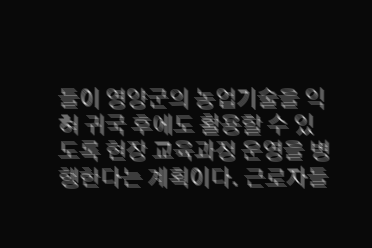들이 영양군의 농업기술을 익혀 귀국 후에도 활용할 수 있도록 현장 교육과정 운영을 병행한다는 계획이다. 근로자들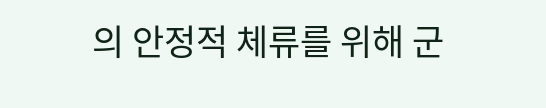의 안정적 체류를 위해 군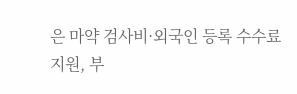은 마약 검사비·외국인 등록 수수료 지원, 부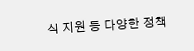식 지원 등 다양한 정책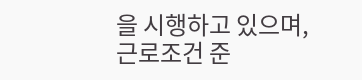을 시행하고 있으며, 근로조건 준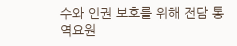수와 인권 보호를 위해 전담 통역요원